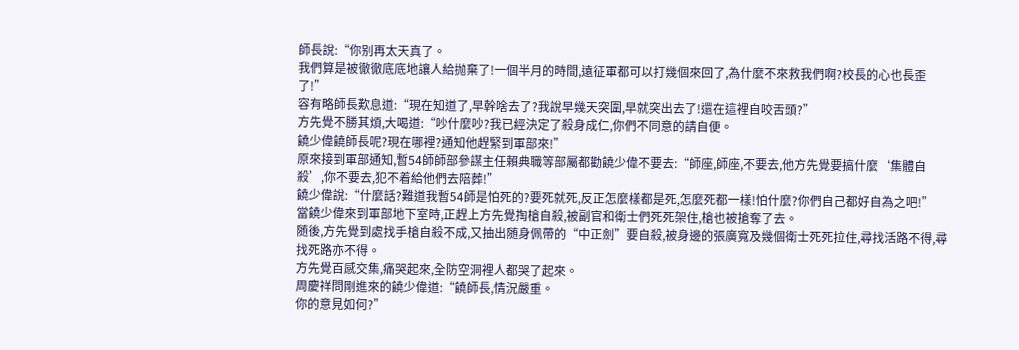師長說:“你别再太天真了。
我們算是被徹徹底底地讓人給抛棄了!一個半月的時間,遠征軍都可以打幾個來回了,為什麼不來救我們啊?校長的心也長歪了!”
容有略師長歎息道:“現在知道了,早幹啥去了?我說早幾天突圍,早就突出去了!還在這裡自咬舌頭?”
方先覺不勝其煩,大喝道:“吵什麼吵?我已經決定了殺身成仁,你們不同意的請自便。
饒少偉饒師長呢?現在哪裡?通知他趕緊到軍部來!”
原來接到軍部通知,暫54師師部參謀主任賴典職等部屬都勸饒少偉不要去:“師座,師座,不要去,他方先覺要搞什麼‘集體自殺’,你不要去,犯不着給他們去陪葬!”
饒少偉說:“什麼話?難道我暫54師是怕死的?要死就死,反正怎麼樣都是死,怎麼死都一樣!怕什麼?你們自己都好自為之吧!”
當饒少偉來到軍部地下室時,正趕上方先覺掏槍自殺,被副官和衛士們死死架住,槍也被搶奪了去。
随後,方先覺到處找手槍自殺不成,又抽出随身佩帶的“中正劍”要自殺,被身邊的張廣寬及幾個衛士死死拉住,尋找活路不得,尋找死路亦不得。
方先覺百感交集,痛哭起來,全防空洞裡人都哭了起來。
周慶祥問剛進來的饒少偉道:“饒師長,情況嚴重。
你的意見如何?”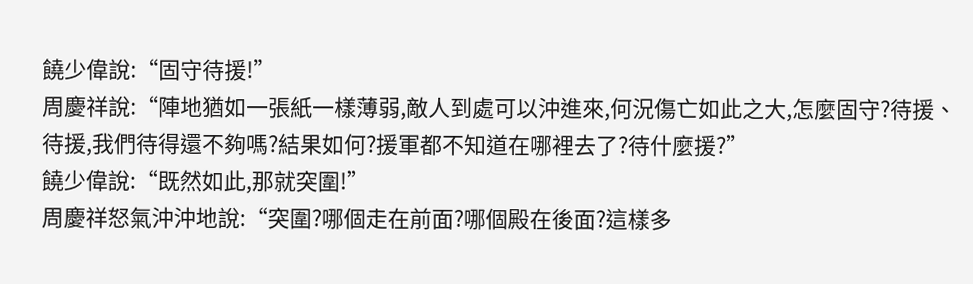饒少偉說:“固守待援!”
周慶祥說:“陣地猶如一張紙一樣薄弱,敵人到處可以沖進來,何況傷亡如此之大,怎麼固守?待援、待援,我們待得還不夠嗎?結果如何?援軍都不知道在哪裡去了?待什麼援?”
饒少偉說:“既然如此,那就突圍!”
周慶祥怒氣沖沖地說:“突圍?哪個走在前面?哪個殿在後面?這樣多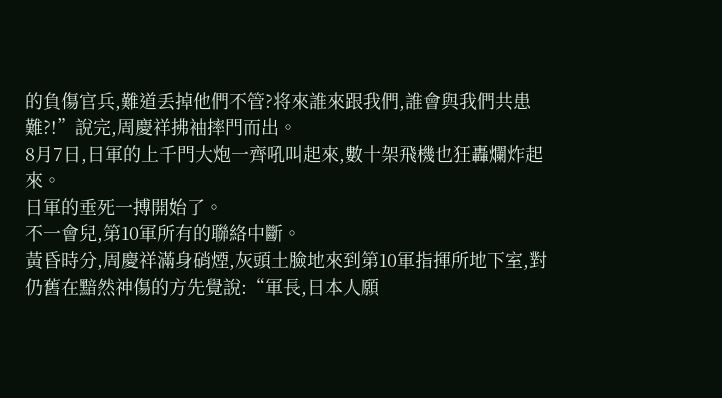的負傷官兵,難道丢掉他們不管?将來誰來跟我們,誰會與我們共患難?!”說完,周慶祥拂袖摔門而出。
8月7日,日軍的上千門大炮一齊吼叫起來,數十架飛機也狂轟爛炸起來。
日軍的垂死一搏開始了。
不一會兒,第10軍所有的聯絡中斷。
黃昏時分,周慶祥滿身硝煙,灰頭土臉地來到第10軍指揮所地下室,對仍舊在黯然神傷的方先覺說:“軍長,日本人願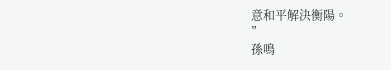意和平解決衡陽。
”
孫鳴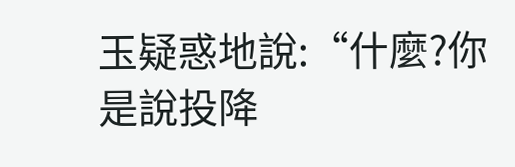玉疑惑地說:“什麼?你是說投降